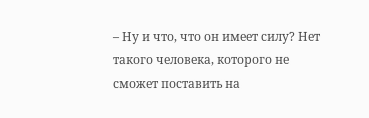– Ну и что, что он имеет силу? Нет такого человека, которого не сможет поставить на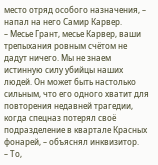место отряд особого назначения, – напал на него Самир Карвер.
– Месье Грант, месье Карвер, ваши трепыхания ровным счётом не дадут ничего. Мы не знаем истинную силу убийцы наших людей. Он может быть настолько сильным, что его одного хватит для повторения недавней трагедии, когда спецназ потерял своё подразделение в квартале Красных фонарей, – объяснял инквизитор.
– То,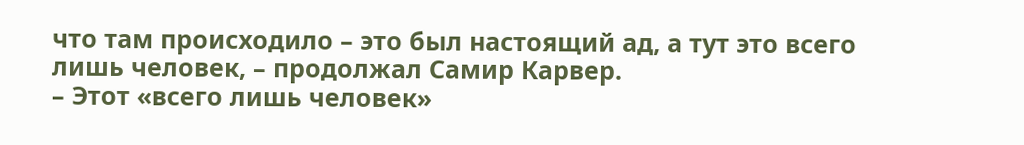что там происходило – это был настоящий ад, а тут это всего лишь человек, – продолжал Самир Карвер.
– Этот «всего лишь человек»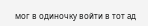мог в одиночку войти в тот ад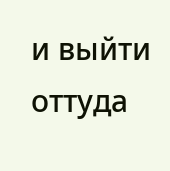и выйти оттуда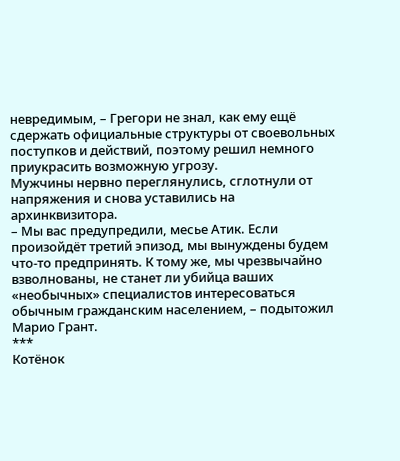невредимым, – Грегори не знал, как ему ещё сдержать официальные структуры от своевольных поступков и действий, поэтому решил немного приукрасить возможную угрозу.
Мужчины нервно переглянулись, сглотнули от напряжения и снова уставились на архинквизитора.
– Мы вас предупредили, месье Атик. Если произойдёт третий эпизод, мы вынуждены будем что-то предпринять. К тому же, мы чрезвычайно взволнованы, не станет ли убийца ваших «необычных» специалистов интересоваться обычным гражданским населением, – подытожил Марио Грант.
***
Котёнок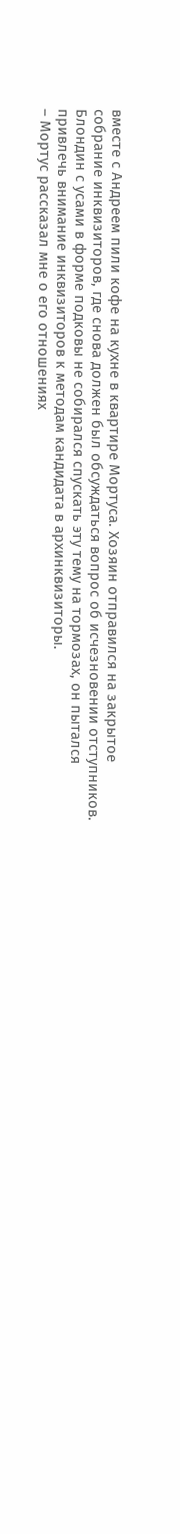вместе с Андреем пили кофе на кухне в квартире Мортуса. Хозяин отправился на закрытое собрание инквизиторов, где снова должен был обсуждаться вопрос об исчезновении отступников. Блондин с усами в форме подковы не собирался спускать эту тему на тормозах, он пытался привлечь внимание инквизиторов к методам кандидата в архинквизиторы.
– Мортус рассказал мне о его отношениях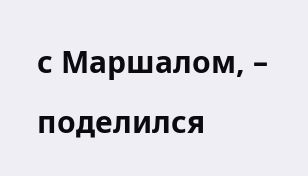с Маршалом, – поделился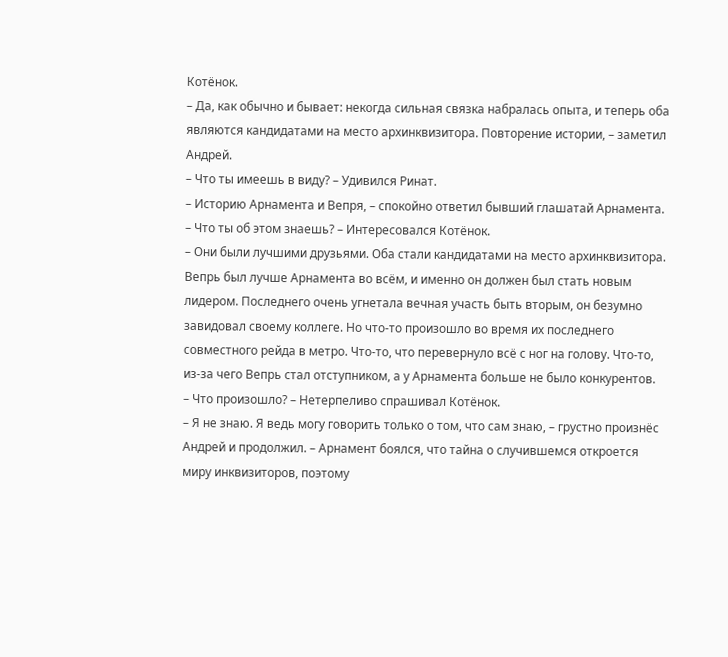Котёнок.
– Да, как обычно и бывает: некогда сильная связка набралась опыта, и теперь оба являются кандидатами на место архинквизитора. Повторение истории, – заметил Андрей.
– Что ты имеешь в виду? – Удивился Ринат.
– Историю Арнамента и Вепря, – спокойно ответил бывший глашатай Арнамента.
– Что ты об этом знаешь? – Интересовался Котёнок.
– Они были лучшими друзьями. Оба стали кандидатами на место архинквизитора. Вепрь был лучше Арнамента во всём, и именно он должен был стать новым лидером. Последнего очень угнетала вечная участь быть вторым, он безумно завидовал своему коллеге. Но что-то произошло во время их последнего совместного рейда в метро. Что-то, что перевернуло всё с ног на голову. Что-то, из-за чего Вепрь стал отступником, а у Арнамента больше не было конкурентов.
– Что произошло? – Нетерпеливо спрашивал Котёнок.
– Я не знаю. Я ведь могу говорить только о том, что сам знаю, – грустно произнёс Андрей и продолжил. – Арнамент боялся, что тайна о случившемся откроется миру инквизиторов, поэтому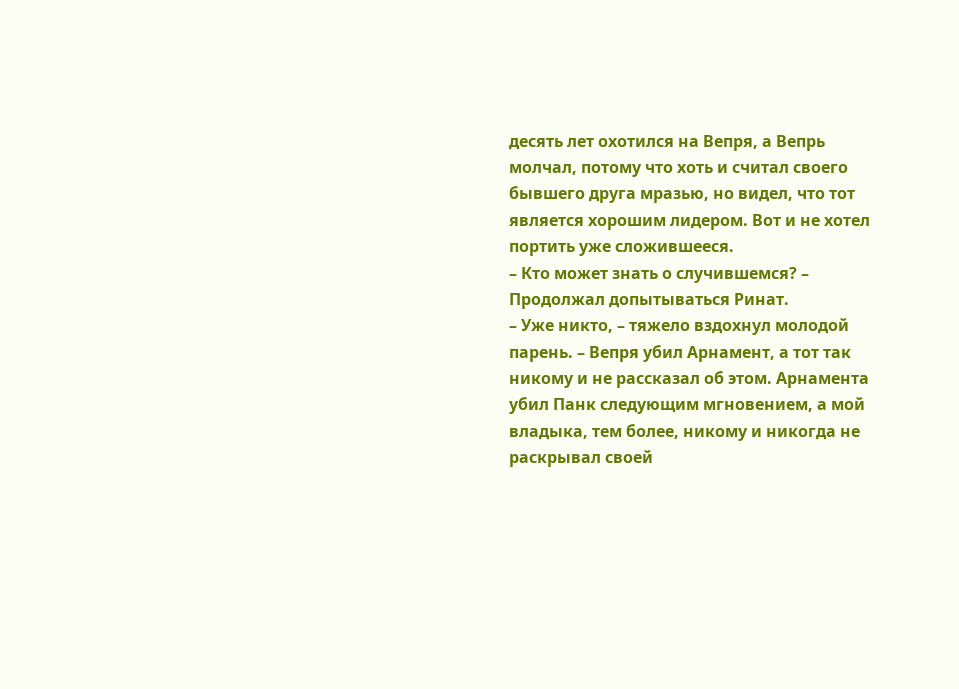десять лет охотился на Вепря, а Вепрь молчал, потому что хоть и считал своего бывшего друга мразью, но видел, что тот является хорошим лидером. Вот и не хотел портить уже сложившееся.
– Кто может знать о случившемся? – Продолжал допытываться Ринат.
– Уже никто, – тяжело вздохнул молодой парень. – Вепря убил Арнамент, а тот так никому и не рассказал об этом. Арнамента убил Панк следующим мгновением, а мой владыка, тем более, никому и никогда не раскрывал своей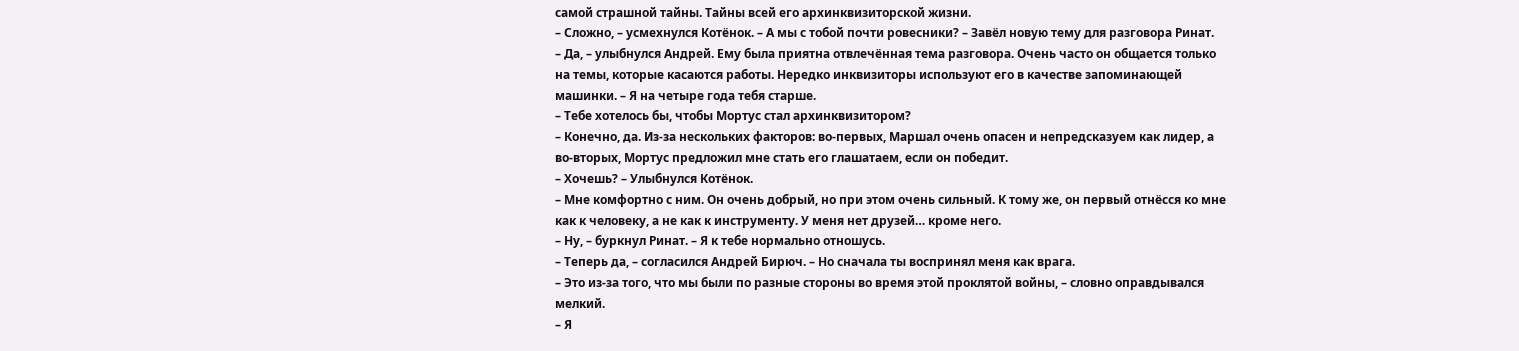самой страшной тайны. Тайны всей его архинквизиторской жизни.
– Сложно, – усмехнулся Котёнок. – А мы с тобой почти ровесники? – Завёл новую тему для разговора Ринат.
– Да, – улыбнулся Андрей. Ему была приятна отвлечённая тема разговора. Очень часто он общается только на темы, которые касаются работы. Нередко инквизиторы используют его в качестве запоминающей машинки. – Я на четыре года тебя старше.
– Тебе хотелось бы, чтобы Мортус стал архинквизитором?
– Конечно, да. Из-за нескольких факторов: во-первых, Маршал очень опасен и непредсказуем как лидер, а во-вторых, Мортус предложил мне стать его глашатаем, если он победит.
– Хочешь? – Улыбнулся Котёнок.
– Мне комфортно с ним. Он очень добрый, но при этом очень сильный. К тому же, он первый отнёсся ко мне как к человеку, а не как к инструменту. У меня нет друзей… кроме него.
– Ну, – буркнул Ринат. – Я к тебе нормально отношусь.
– Теперь да, – согласился Андрей Бирюч. – Но сначала ты воспринял меня как врага.
– Это из-за того, что мы были по разные стороны во время этой проклятой войны, – словно оправдывался мелкий.
– Я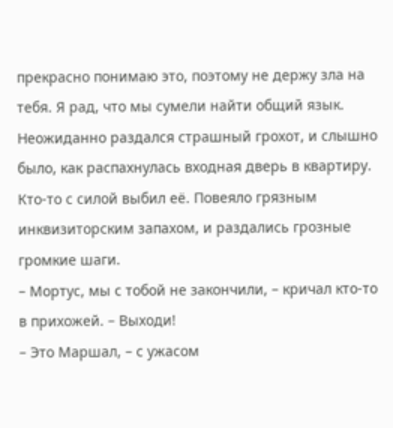прекрасно понимаю это, поэтому не держу зла на тебя. Я рад, что мы сумели найти общий язык.
Неожиданно раздался страшный грохот, и слышно было, как распахнулась входная дверь в квартиру. Кто-то с силой выбил её. Повеяло грязным инквизиторским запахом, и раздались грозные громкие шаги.
– Мортус, мы с тобой не закончили, – кричал кто-то в прихожей. – Выходи!
– Это Маршал, – с ужасом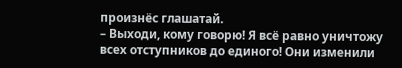произнёс глашатай.
– Выходи, кому говорю! Я всё равно уничтожу всех отступников до единого! Они изменили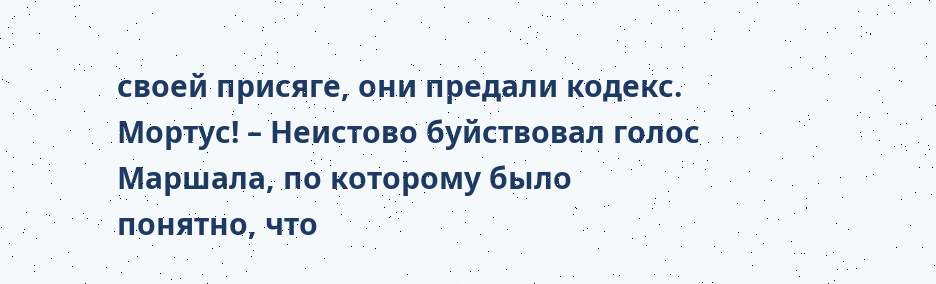своей присяге, они предали кодекс. Мортус! – Неистово буйствовал голос Маршала, по которому было понятно, что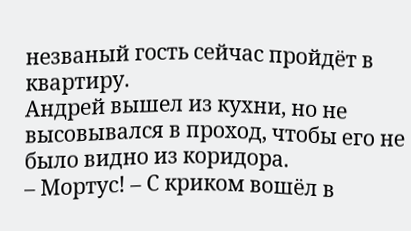незваный гость сейчас пройдёт в квартиру.
Андрей вышел из кухни, но не высовывался в проход, чтобы его не было видно из коридора.
– Мортус! – С криком вошёл в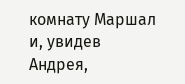комнату Маршал и, увидев Андрея,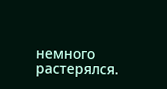немного растерялся.